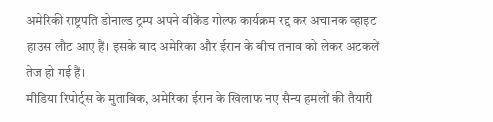अमेरिकी राष्ट्रपति डोनाल्ड ट्रम्प अपने वीकेंड गोल्फ कार्यक्रम रद्द कर अचानक व्हाइट हाउस लौट आए हैं। इसके बाद अमेरिका और ईरान के बीच तनाव को लेकर अटकलें तेज हो गई हैं।
मीडिया रिपोर्ट्स के मुताबिक, अमेरिका ईरान के खिलाफ नए सैन्य हमलों की तैयारी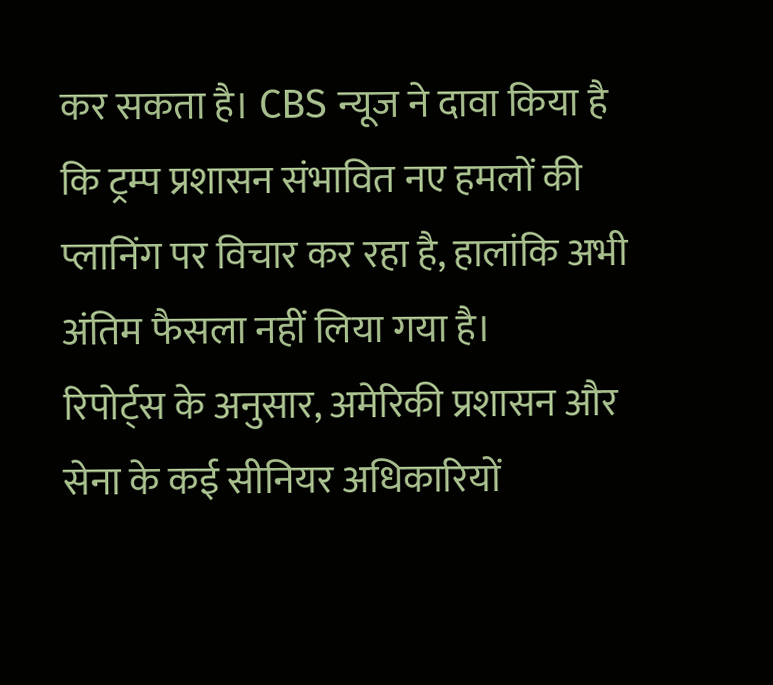कर सकता है। CBS न्यूज ने दावा किया है कि ट्रम्प प्रशासन संभावित नए हमलों की प्लानिंग पर विचार कर रहा है, हालांकि अभी अंतिम फैसला नहीं लिया गया है।
रिपोर्ट्स के अनुसार, अमेरिकी प्रशासन और सेना के कई सीनियर अधिकारियों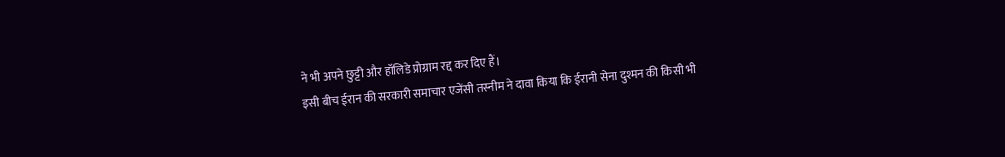ने भी अपने छुट्टी और हॉलिडे प्रोग्राम रद्द कर दिए हैं।
इसी बीच ईरान की सरकारी समाचार एजेंसी तस्नीम ने दावा किया कि ईरानी सेना दुश्मन की किसी भी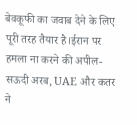बेवकूफी का जवाब देने के लिए पूरी तरह तैयार है।ईरान पर हमला ना करने की अपील- सऊदी अरब, UAE और कतर ने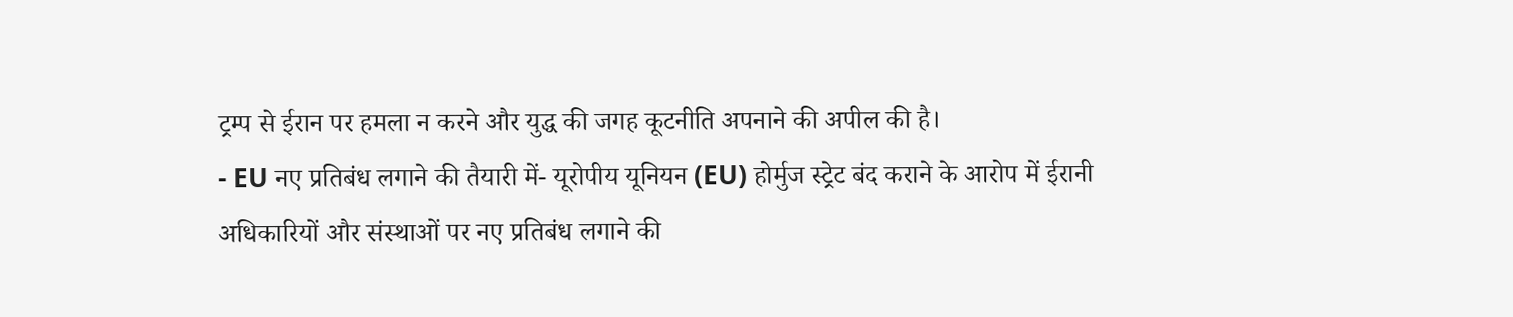ट्रम्प से ईरान पर हमला न करने और युद्ध की जगह कूटनीति अपनाने की अपील की है।
- EU नए प्रतिबंध लगाने की तैयारी में- यूरोपीय यूनियन (EU) होर्मुज स्ट्रेट बंद कराने के आरोप में ईरानी अधिकारियों और संस्थाओं पर नए प्रतिबंध लगाने की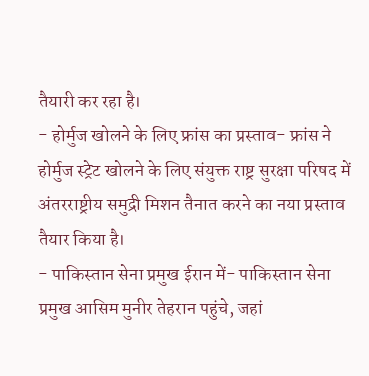तैयारी कर रहा है।
- होर्मुज खोलने के लिए फ्रांस का प्रस्ताव- फ्रांस ने होर्मुज स्ट्रेट खोलने के लिए संयुक्त राष्ट्र सुरक्षा परिषद में अंतरराष्ट्रीय समुद्री मिशन तैनात करने का नया प्रस्ताव तैयार किया है।
- पाकिस्तान सेना प्रमुख ईरान में- पाकिस्तान सेना प्रमुख आसिम मुनीर तेहरान पहुंचे, जहां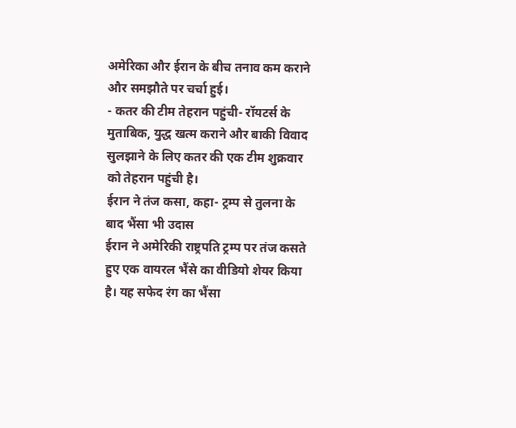अमेरिका और ईरान के बीच तनाव कम कराने और समझौते पर चर्चा हुई।
- कतर की टीम तेहरान पहुंची- रॉयटर्स के मुताबिक, युद्ध खत्म कराने और बाकी विवाद सुलझाने के लिए कतर की एक टीम शुक्रवार को तेहरान पहुंची है।
ईरान ने तंज कसा, कहा- ट्रम्प से तुलना के बाद भैंसा भी उदास
ईरान ने अमेरिकी राष्ट्रपति ट्रम्प पर तंज कसते हुए एक वायरल भैंसे का वीडियो शेयर किया है। यह सफेद रंग का भैंसा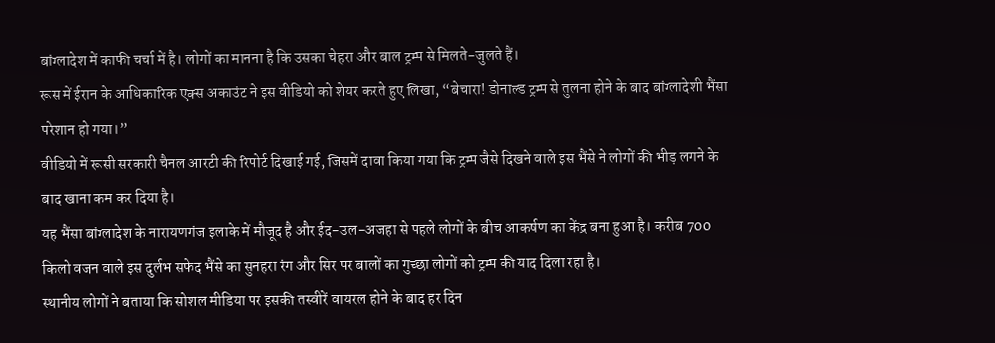बांग्लादेश में काफी चर्चा में है। लोगों का मानना है कि उसका चेहरा और बाल ट्रम्प से मिलते-जुलते हैं।
रूस में ईरान के आधिकारिक एक्स अकाउंट ने इस वीडियो को शेयर करते हुए लिखा, “बेचारा! डोनाल्ड ट्रम्प से तुलना होने के बाद बांग्लादेशी भैंसा परेशान हो गया।”
वीडियो में रूसी सरकारी चैनल आरटी की रिपोर्ट दिखाई गई, जिसमें दावा किया गया कि ट्रम्प जैसे दिखने वाले इस भैंसे ने लोगों की भीड़ लगने के बाद खाना कम कर दिया है।
यह भैंसा बांग्लादेश के नारायणगंज इलाके में मौजूद है और ईद-उल-अजहा से पहले लोगों के बीच आकर्षण का केंद्र बना हुआ है। करीब 700 किलो वजन वाले इस दुर्लभ सफेद भैंसे का सुनहरा रंग और सिर पर बालों का गुच्छा लोगों को ट्रम्प की याद दिला रहा है।
स्थानीय लोगों ने बताया कि सोशल मीडिया पर इसकी तस्वीरें वायरल होने के बाद हर दिन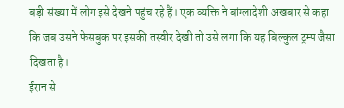बड़ी संख्या में लोग इसे देखने पहुंच रहे हैं। एक व्यक्ति ने बांग्लादेशी अखबार से कहा कि जब उसने फेसबुक पर इसकी तस्वीर देखी तो उसे लगा कि यह बिल्कुल ट्रम्प जैसा दिखता है।
ईरान से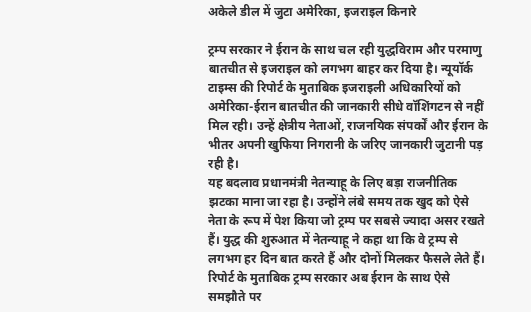अकेले डील में जुटा अमेरिका, इजराइल किनारे

ट्रम्प सरकार ने ईरान के साथ चल रही युद्धविराम और परमाणु बातचीत से इजराइल को लगभग बाहर कर दिया है। न्यूयॉर्क टाइम्स की रिपोर्ट के मुताबिक इजराइली अधिकारियों को अमेरिका-ईरान बातचीत की जानकारी सीधे वॉशिंगटन से नहीं मिल रही। उन्हें क्षेत्रीय नेताओं, राजनयिक संपर्कों और ईरान के भीतर अपनी खुफिया निगरानी के जरिए जानकारी जुटानी पड़ रही है।
यह बदलाव प्रधानमंत्री नेतन्याहू के लिए बड़ा राजनीतिक झटका माना जा रहा है। उन्होंने लंबे समय तक खुद को ऐसे नेता के रूप में पेश किया जो ट्रम्प पर सबसे ज्यादा असर रखते हैं। युद्ध की शुरुआत में नेतन्याहू ने कहा था कि वे ट्रम्प से लगभग हर दिन बात करते हैं और दोनों मिलकर फैसले लेते हैं।
रिपोर्ट के मुताबिक ट्रम्प सरकार अब ईरान के साथ ऐसे समझौते पर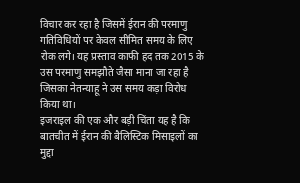विचार कर रहा है जिसमें ईरान की परमाणु गतिविधियों पर केवल सीमित समय के लिए रोक लगे। यह प्रस्ताव काफी हद तक 2015 के उस परमाणु समझौते जैसा माना जा रहा है जिसका नेतन्याहू ने उस समय कड़ा विरोध किया था।
इजराइल की एक और बड़ी चिंता यह है कि बातचीत में ईरान की बैलिस्टिक मिसाइलों का मुद्दा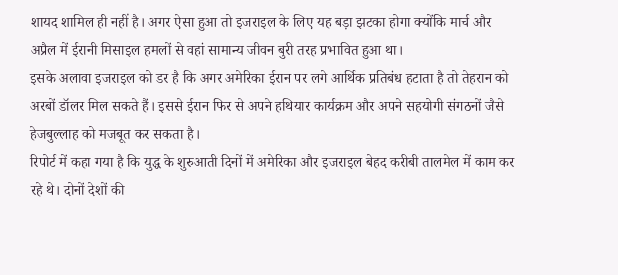शायद शामिल ही नहीं है। अगर ऐसा हुआ तो इजराइल के लिए यह बड़ा झटका होगा क्योंकि मार्च और अप्रैल में ईरानी मिसाइल हमलों से वहां सामान्य जीवन बुरी तरह प्रभावित हुआ था।
इसके अलावा इजराइल को डर है कि अगर अमेरिका ईरान पर लगे आर्थिक प्रतिबंध हटाता है तो तेहरान को अरबों डॉलर मिल सकते हैं। इससे ईरान फिर से अपने हथियार कार्यक्रम और अपने सहयोगी संगठनों जैसे हेजबुल्लाह को मजबूत कर सकता है।
रिपोर्ट में कहा गया है कि युद्ध के शुरुआती दिनों में अमेरिका और इजराइल बेहद करीबी तालमेल में काम कर रहे थे। दोनों देशों की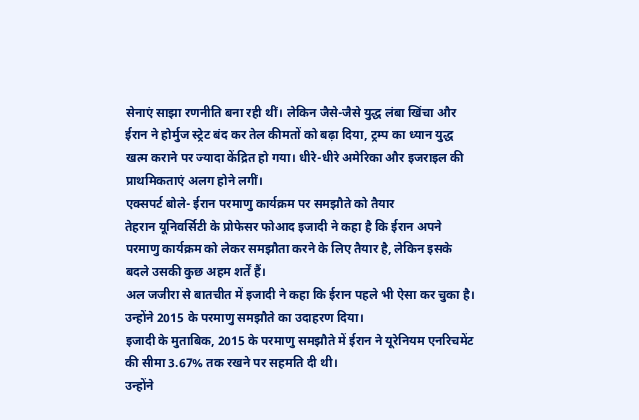सेनाएं साझा रणनीति बना रही थीं। लेकिन जैसे-जैसे युद्ध लंबा खिंचा और ईरान ने होर्मुज स्ट्रेट बंद कर तेल कीमतों को बढ़ा दिया, ट्रम्प का ध्यान युद्ध खत्म कराने पर ज्यादा केंद्रित हो गया। धीरे-धीरे अमेरिका और इजराइल की प्राथमिकताएं अलग होने लगीं।
एक्सपर्ट बोले- ईरान परमाणु कार्यक्रम पर समझौते को तैयार
तेहरान यूनिवर्सिटी के प्रोफेसर फोआद इजादी ने कहा है कि ईरान अपने परमाणु कार्यक्रम को लेकर समझौता करने के लिए तैयार है, लेकिन इसके बदले उसकी कुछ अहम शर्तें हैं।
अल जजीरा से बातचीत में इजादी ने कहा कि ईरान पहले भी ऐसा कर चुका है। उन्होंने 2015 के परमाणु समझौते का उदाहरण दिया।
इजादी के मुताबिक, 2015 के परमाणु समझौते में ईरान ने यूरेनियम एनरिचमेंट की सीमा 3.67% तक रखने पर सहमति दी थी।
उन्होंने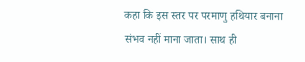कहा कि इस स्तर पर परमाणु हथियार बनाना संभव नहीं माना जाता। साथ ही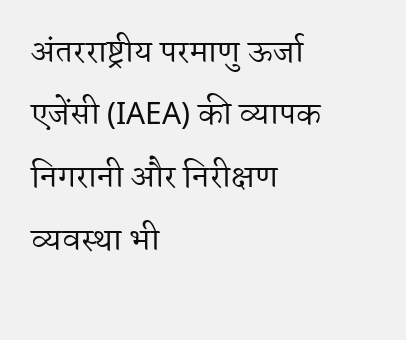अंतरराष्ट्रीय परमाणु ऊर्जा एजेंसी (IAEA) की व्यापक निगरानी और निरीक्षण व्यवस्था भी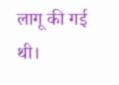लागू की गई थी।